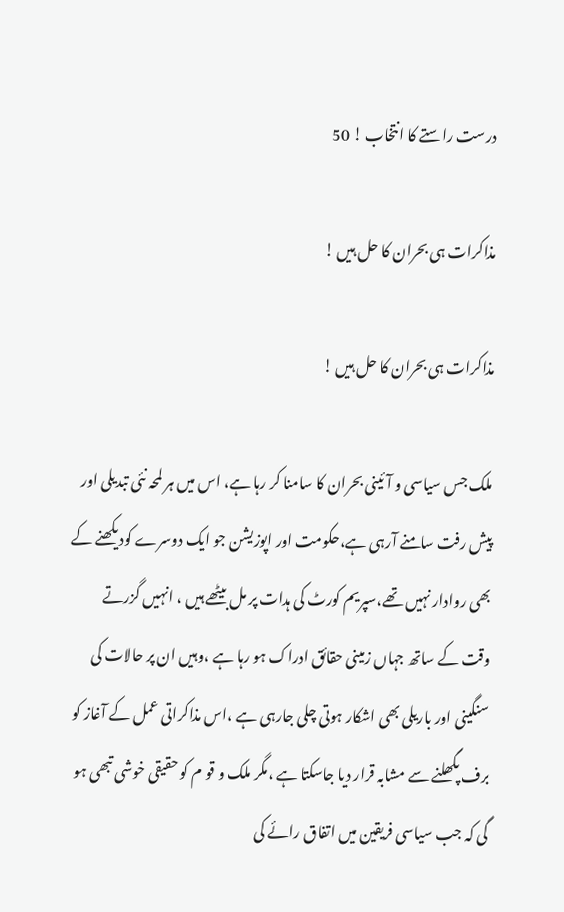درست راستے کا انتخاب ! 50

مذاکرات ہی بحران کا حل ہیں !

مذاکرات ہی بحران کا حل ہیں !

ملک جس سیاسی و آئینی بحران کا سامنا کر رہا ہے، اس میں ہر لمحہ نئی تبدیلی اور پیش رفت سامنے آرہی ہے،حکومت اور اپوزیشن جو ایک دوسرے کودیکھنے کے بھی روادار نہیں تھے،سپریم کورٹ کی ہدات پر مل بیٹھے ہیں ، انہیں گزرتے وقت کے ساتھ جہاں زمینی حقائق ادراک ہو رہا ہے ،وہیں ان پر حالات کی سنگینی اور باریلی بھی اشکار ہوتی چلی جارہی ہے ،اس مذاکراتی عمل کے آغاز کو برف پگھلنے سے مشابہ قرار دیا جاسکتا ہے ،مگر ملک و قو م کو حقیقی خوشی تبھی ہو گی کہ جب سیاسی فریقین میں اتفاق رائے کی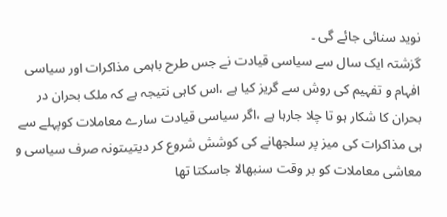نوید سنائی جائے گی ۔
گزشتہ ایک سال سے سیاسی قیادت نے جس طرح باہمی مذاکرات اور سیاسی افہام و تفہیم کی روش سے گریز کیا ہے ،اس کاہی نتیجہ ہے کہ ملک بحران در بحران کا شکار ہو تا چلا جارہا ہے ،اگر سیاسی قیادت سارے معاملات کوپہلے سے ہی مذاکرات کی میز پر سلجھانے کی کوشش شروع کر دیتیںتونہ صرف سیاسی و معاشی معاملات کو بر وقت سنبھالا جاسکتا تھا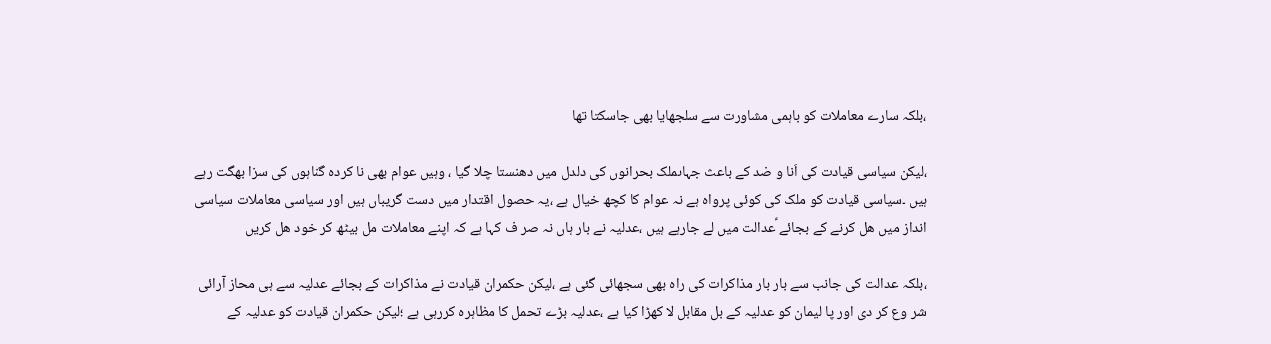،بلکہ سارے معاملات کو باہمی مشاورت سے سلجھایا بھی جاسکتا تھا

،لیکن سیاسی قیادت کی اَنا و ضد کے باعث جہاںملک بحرانوں کی دلدل میں دھنستا چلا گیا ، وہیں عوام بھی نا کردہ گناہوں کی سزا بھگت رہے ہیں ۔سیاسی قیادت کو ملک کی کوئی پرواہ ہے نہ عوام کا کچھ خیال ہے ،یہ حصول اقتدار میں دست گریباں ہیں اور سیاسی معاملات سیاسی انداز میں ھل کرنے کے بجائے ؑعدالت میں لے جارہے ہیں ،عدلیہ نے بار ہاں نہ صر ف کہا ہے کہ اپنے معاملات مل بیٹھ کر خود ھل کریں

،بلکہ عدالت کی جانب سے بار بار مذاکرات کی راہ بھی سجھائی گئی ہے ،لیکن حکمران قیادت نے مذاکرات کے بجائے عدلیہ سے ہی محاز آرائی شر وع کر دی اور پا لیمان کو عدلیہ کے بل مقابل لا کھڑا کیا ہے ،عدلیہ بڑے تحمل کا مظاہرہ کررہی ہے ؛لیکن حکمران قیادت کو عدلیہ کے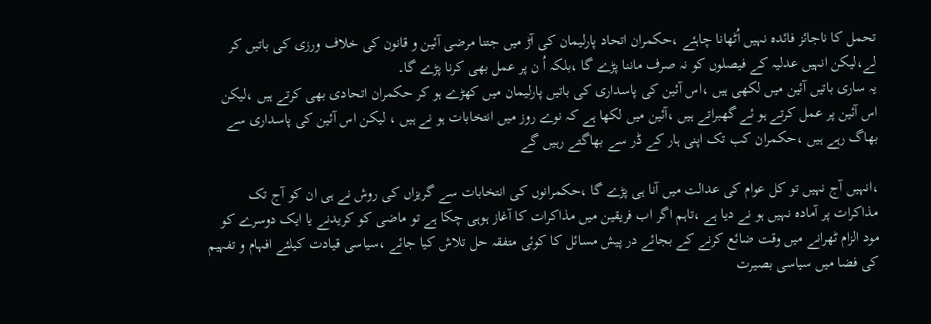تحمل کا ناجائز فائدہ نہیں اُٹھانا چاہئے ،حکمران اتحاد پارلیمان کی آڑ میں جتنا مرضی آئین و قانون کی خلاف ورزی کی باتیں کر لے،لیکن انہیں عدلیہ کے فیصلوں کو نہ صرف ماننا پڑے گا ،بلکہ اُ ن پر عمل بھی کرنا پڑے گا۔
یہ ساری باتیں آئین میں لکھی ہیں ،اس آئین کی پاسداری کی باتیں پارلیمان میں کھڑے ہو کر حکمران اتحادی بھی کرتے ہیں ،لیکن اس آئین پر عمل کرتے ہو ئے گھبراتے ہیں ،آئین میں لکھا ہے کہ نوے روز میں انتخابات ہو نے ہیں ، لیکن اس آئین کی پاسداری سے بھاگ رہے ہیں ،حکمران کب تک اپنی ہار کے ڈر سے بھاگتے رہیں گے

،انہیں آج نہیں تو کل عوام کی عدالت میں آنا ہی پڑے گا ،حکمرانوں کی انتخابات سے گریزاں کی روش نے ہی ان کو آج تک مذاکرات پر آمادہ نہیں ہو نے دیا ہے ،تاہم اگر اب فریقین میں مذاکرات کا آغاز ہوہی چکا ہے تو ماضی کو کریدنے یا ایک دوسرے کو مود الزام ٹھرانے میں وقت ضائع کرنے کے بجائے در پیش مسائل کا کوئی متفقہ حل تلاش کیا جائے ،سیاسی قیادت کیلئے افہام و تفہیم کی فضا میں سیاسی بصیرت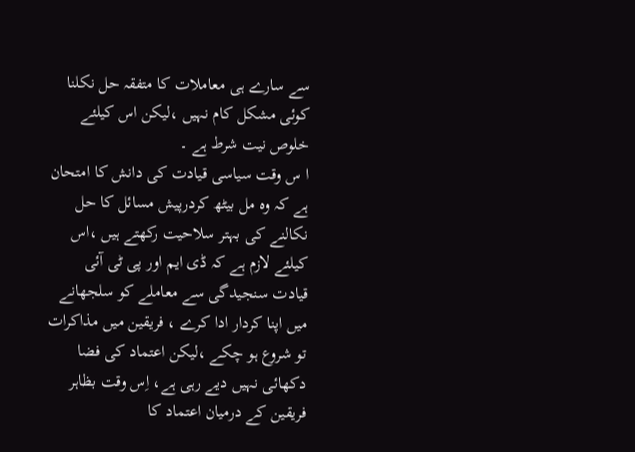سے سارے ہی معاملات کا متفقہ حل نکلنا کوئی مشکل کام نہیں ،لیکن اس کیلئے خلوص نیت شرط ہے ۔
ا س وقت سیاسی قیادت کی دانش کا امتحان ہے کہ وہ مل بیٹھ کردرپیش مسائل کا حل نکالنے کی بہتر سلاحیت رکھتے ہیں ،اس کیلئے لازم ہے کہ ڈی ایم اور پی ٹی آئی قیادت سنجیدگی سے معاملے کو سلجھانے میں اپنا کردار ادا کرے ، فریقین میں مذاکرات تو شروع ہو چکے ،لیکن اعتماد کی فضا دکھائی نہیں دیے رہی ہے، اِس وقت بظاہر فریقین کے درمیان اعتماد کا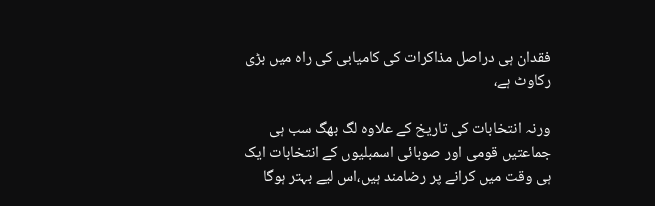فقدان ہی دراصل مذاکرات کی کامیابی کی راہ میں بڑی رکاوٹ ہے،

ورنہ انتخابات کی تاریخ کے علاوہ لگ بھگ سب ہی جماعتیں قومی اور صوبائی اسمبلیوں کے انتخابات ایک ہی وقت میں کرانے پر رضامند ہیں،اس لیے بہتر ہوگا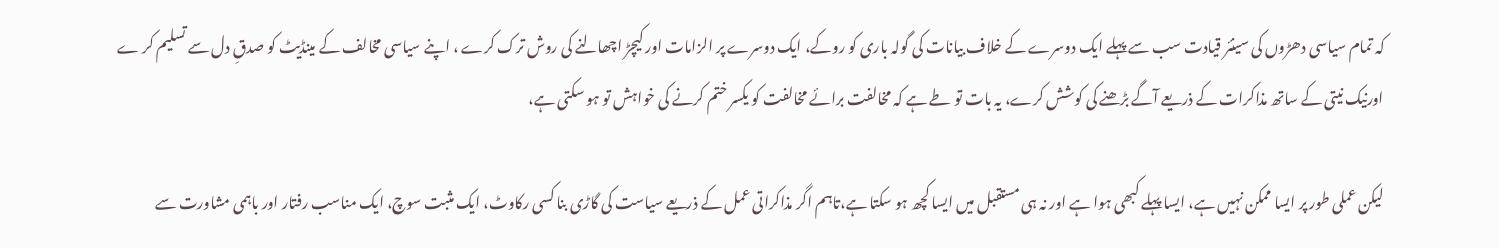کہ تمام سیاسی دھڑوں کی سینئر قیادت سب سے پہلے ایک دوسرے کے خلاف بیانات کی گولہ باری کو روکے، ایک دوسرے پر الزامات اور کیچڑ اچھالنے کی روش ترک کرے ، اپنے سیاسی مخالف کے مینڈیٹ کو صدقِ دل سے تسلیم کر ے اورنیک نیتی کے ساتھ مذاکرات کے ذریعے آگے بڑھنے کی کوشش کرے، یہ بات تو طے ہے کہ مخالفت برائے مخالفت کو یکسر ختم کرنے کی خواہش تو ہو سکتی ہے،

لیکن عملی طور پر ایسا ممکن نہیں ہے، ایسا پہلے کبھی ہوا ہے اور نہ ہی مستقبل میں ایسا کچھ ہو سکتا ہے،تاہم اگر مذاکراتی عمل کے ذریعے سیاست کی گاڑی بنا کسی رکاوٹ، ایک مثبت سوچ، ایک مناسب رفتار اور باہمی مشاورت سے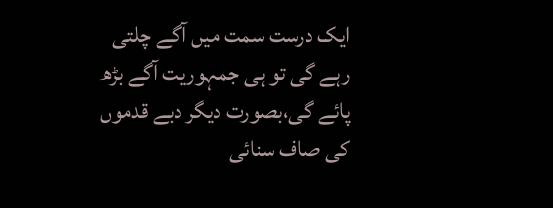ایک درست سمت میں آگے چلتی رہے گی تو ہی جمہوریت آگے بڑھ پائے گی،بصورت دیگر دبے قدموں کی صاف سنائی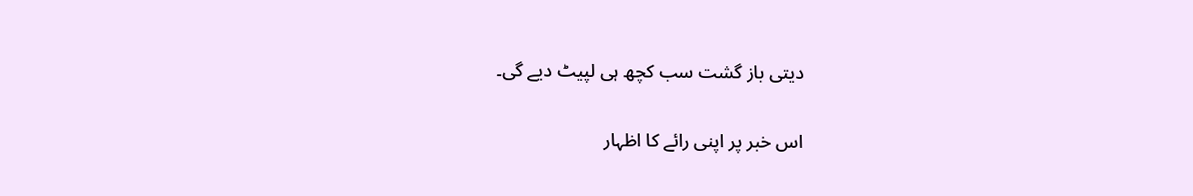دیتی باز گشت سب کچھ ہی لپیٹ دیے گی۔

اس خبر پر اپنی رائے کا اظہار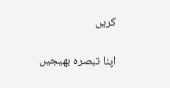کریں

اپنا تبصرہ بھیجیں